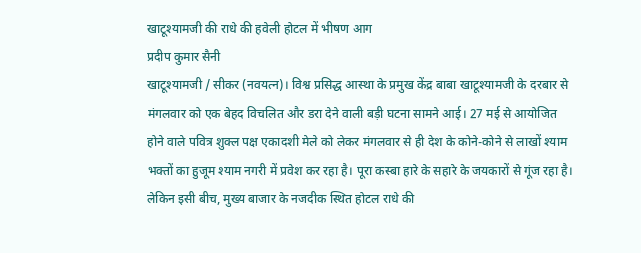खाटूश्यामजी की राधे की हवेली होटल में भीषण आग
प्रदीप कुमार सैनी
खाटूश्यामजी / सीकर (नवयत्न)। विश्व प्रसिद्ध आस्था के प्रमुख केंद्र बाबा खाटूश्यामजी के दरबार से मंगलवार को एक बेहद विचलित और डरा देने वाली बड़ी घटना सामने आई। 27 मई से आयोजित होने वाले पवित्र शुक्ल पक्ष एकादशी मेले को लेकर मंगलवार से ही देश के कोने-कोने से लाखों श्याम भक्तों का हुजूम श्याम नगरी में प्रवेश कर रहा है। पूरा कस्बा हारे के सहारे के जयकारों से गूंज रहा है। लेकिन इसी बीच, मुख्य बाजार के नजदीक स्थित होटल राधे की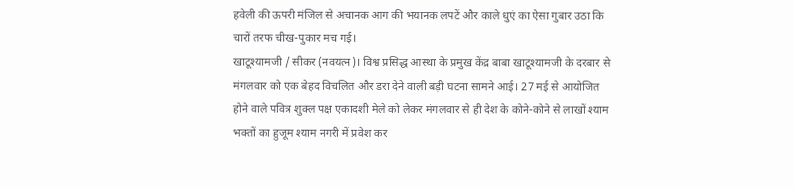हवेली की ऊपरी मंजिल से अचानक आग की भयानक लपटें और काले धुएं का ऐसा गुबार उठा कि चारों तरफ चीख-पुकार मच गई।
खाटूश्यामजी / सीकर (नवयत्न)। विश्व प्रसिद्ध आस्था के प्रमुख केंद्र बाबा खाटूश्यामजी के दरबार से मंगलवार को एक बेहद विचलित और डरा देने वाली बड़ी घटना सामने आई। 27 मई से आयोजित होने वाले पवित्र शुक्ल पक्ष एकादशी मेले को लेकर मंगलवार से ही देश के कोने-कोने से लाखों श्याम भक्तों का हुजूम श्याम नगरी में प्रवेश कर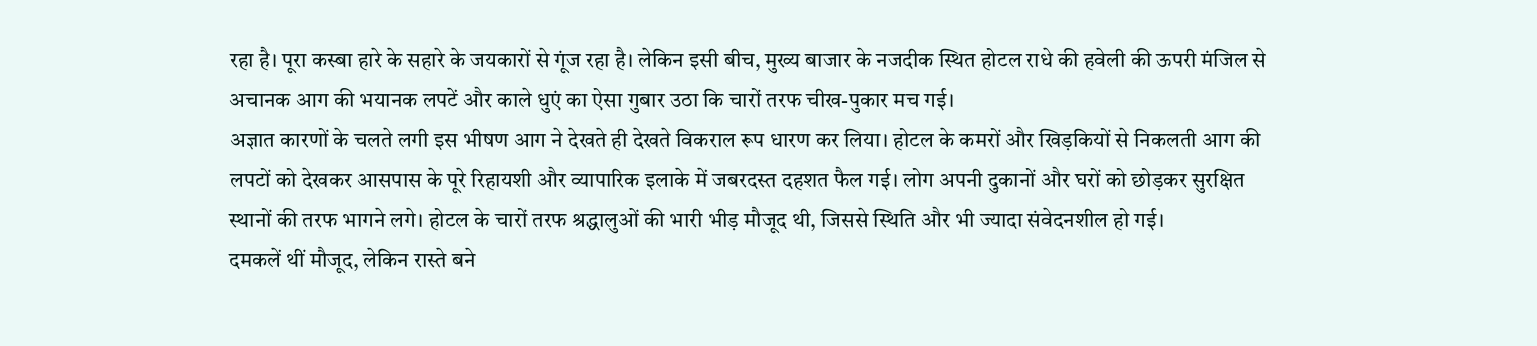रहा है। पूरा कस्बा हारे के सहारे के जयकारों से गूंज रहा है। लेकिन इसी बीच, मुख्य बाजार के नजदीक स्थित होटल राधे की हवेली की ऊपरी मंजिल से अचानक आग की भयानक लपटें और काले धुएं का ऐसा गुबार उठा कि चारों तरफ चीख-पुकार मच गई।
अज्ञात कारणों के चलते लगी इस भीषण आग ने देखते ही देखते विकराल रूप धारण कर लिया। होटल के कमरों और खिड़कियों से निकलती आग की लपटों को देखकर आसपास के पूरे रिहायशी और व्यापारिक इलाके में जबरदस्त दहशत फैल गई। लोग अपनी दुकानों और घरों को छोड़कर सुरक्षित स्थानों की तरफ भागने लगे। होटल के चारों तरफ श्रद्धालुओं की भारी भीड़ मौजूद थी, जिससे स्थिति और भी ज्यादा संवेदनशील हो गई।
दमकलें थीं मौजूद, लेकिन रास्ते बने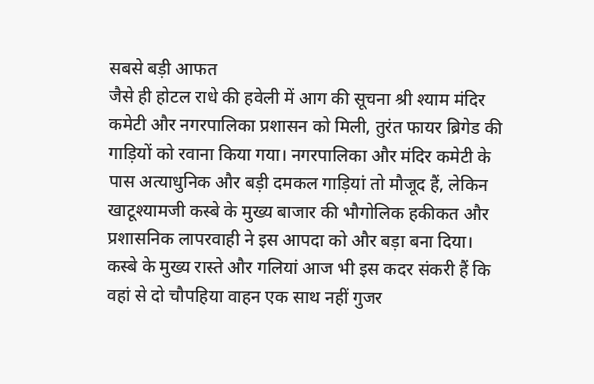सबसे बड़ी आफत
जैसे ही होटल राधे की हवेली में आग की सूचना श्री श्याम मंदिर कमेटी और नगरपालिका प्रशासन को मिली, तुरंत फायर ब्रिगेड की गाड़ियों को रवाना किया गया। नगरपालिका और मंदिर कमेटी के पास अत्याधुनिक और बड़ी दमकल गाड़ियां तो मौजूद हैं, लेकिन खाटूश्यामजी कस्बे के मुख्य बाजार की भौगोलिक हकीकत और प्रशासनिक लापरवाही ने इस आपदा को और बड़ा बना दिया।
कस्बे के मुख्य रास्ते और गलियां आज भी इस कदर संकरी हैं कि वहां से दो चौपहिया वाहन एक साथ नहीं गुजर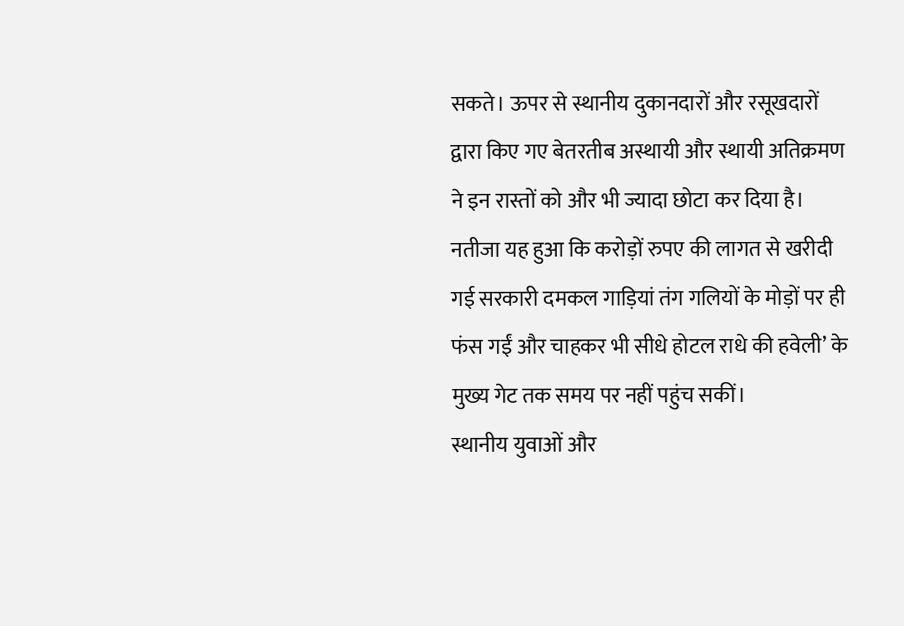सकते। ऊपर से स्थानीय दुकानदारों और रसूखदारों द्वारा किए गए बेतरतीब अस्थायी और स्थायी अतिक्रमण ने इन रास्तों को और भी ज्यादा छोटा कर दिया है। नतीजा यह हुआ कि करोड़ों रुपए की लागत से खरीदी गई सरकारी दमकल गाड़ियां तंग गलियों के मोड़ों पर ही फंस गईं और चाहकर भी सीधे होटल राधे की हवेली’ के मुख्य गेट तक समय पर नहीं पहुंच सकीं।
स्थानीय युवाओं और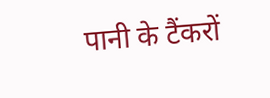पानी के टैंकरों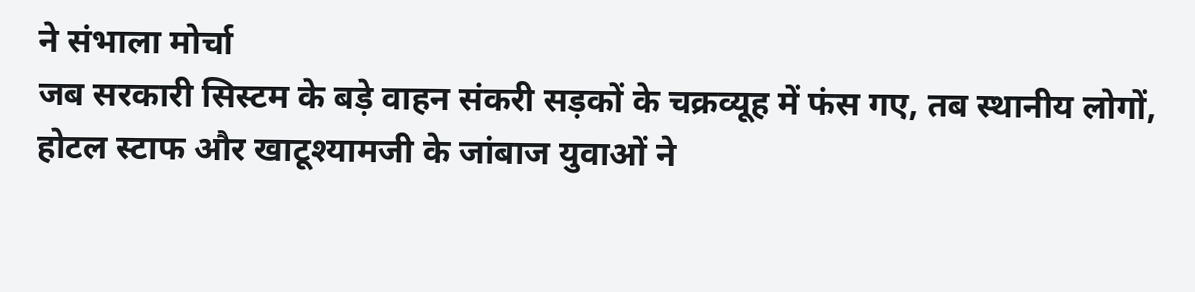ने संभाला मोर्चा
जब सरकारी सिस्टम के बड़े वाहन संकरी सड़कों के चक्रव्यूह में फंस गए, तब स्थानीय लोगों, होटल स्टाफ और खाटूश्यामजी के जांबाज युवाओं ने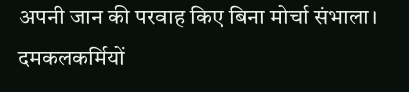अपनी जान की परवाह किए बिना मोर्चा संभाला। दमकलकर्मियों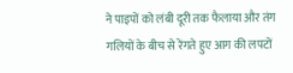ने पाइपों को लंबी दूरी तक फैलाया और तंग गलियों के बीच से रेंगते हुए आग की लपटों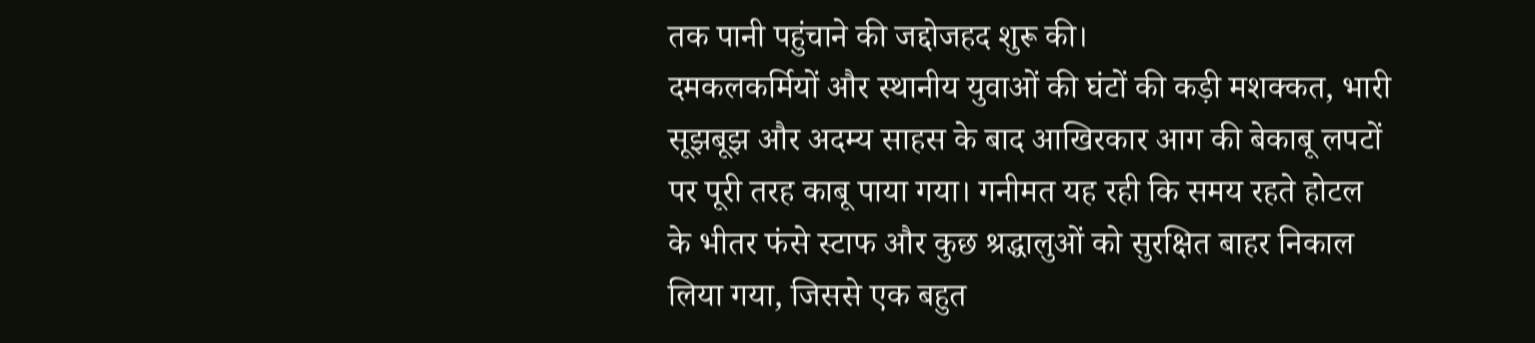तक पानी पहुंचाने की जद्दोजहद शुरू की।
दमकलकर्मियों और स्थानीय युवाओं की घंटों की कड़ी मशक्कत, भारी सूझबूझ और अदम्य साहस के बाद आखिरकार आग की बेकाबू लपटों पर पूरी तरह काबू पाया गया। गनीमत यह रही कि समय रहते होटल के भीतर फंसे स्टाफ और कुछ श्रद्धालुओं को सुरक्षित बाहर निकाल लिया गया, जिससे एक बहुत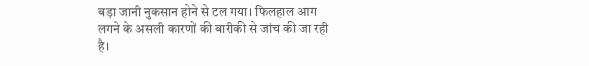बड़ा जानी नुकसान होने से टल गया। फिलहाल आग लगने के असली कारणों की बारीकी से जांच की जा रही है।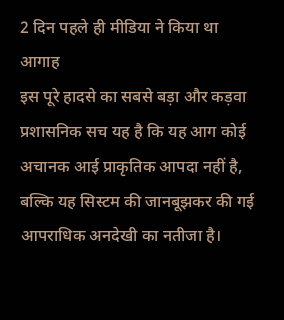2 दिन पहले ही मीडिया ने किया था आगाह
इस पूरे हादसे का सबसे बड़ा और कड़वा प्रशासनिक सच यह है कि यह आग कोई अचानक आई प्राकृतिक आपदा नहीं है, बल्कि यह सिस्टम की जानबूझकर की गई आपराधिक अनदेखी का नतीजा है।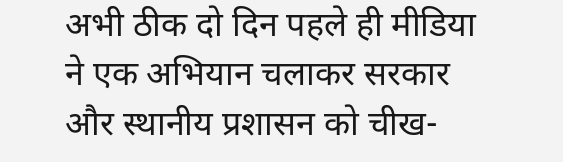अभी ठीक दो दिन पहले ही मीडिया ने एक अभियान चलाकर सरकार और स्थानीय प्रशासन को चीख-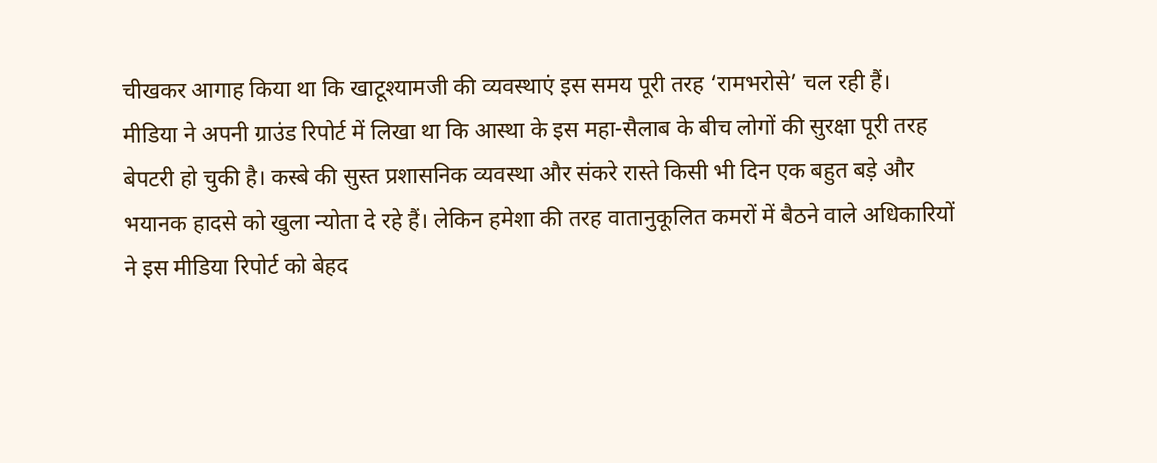चीखकर आगाह किया था कि खाटूश्यामजी की व्यवस्थाएं इस समय पूरी तरह ‘रामभरोसे’ चल रही हैं।
मीडिया ने अपनी ग्राउंड रिपोर्ट में लिखा था कि आस्था के इस महा-सैलाब के बीच लोगों की सुरक्षा पूरी तरह बेपटरी हो चुकी है। कस्बे की सुस्त प्रशासनिक व्यवस्था और संकरे रास्ते किसी भी दिन एक बहुत बड़े और भयानक हादसे को खुला न्योता दे रहे हैं। लेकिन हमेशा की तरह वातानुकूलित कमरों में बैठने वाले अधिकारियों ने इस मीडिया रिपोर्ट को बेहद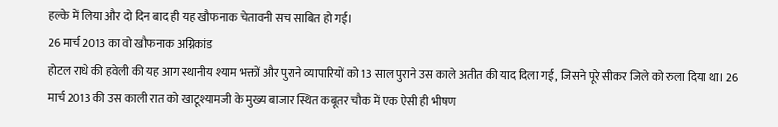हल्के में लिया और दो दिन बाद ही यह खौफनाक चेतावनी सच साबित हो गई।
26 मार्च 2013 का वो खौफनाक अग्निकांड
होटल राधे की हवेली की यह आग स्थानीय श्याम भक्तों और पुराने व्यापारियों को 13 साल पुराने उस काले अतीत की याद दिला गई, जिसने पूरे सीकर जिले को रुला दिया था। 26 मार्च 2013 की उस काली रात को खाटूश्यामजी के मुख्य बाजार स्थित कबूतर चौक में एक ऐसी ही भीषण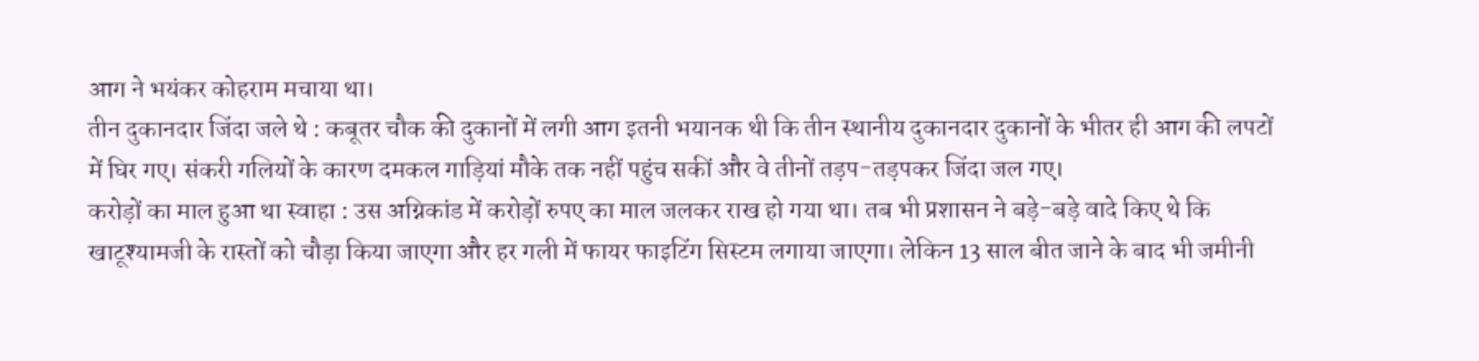आग ने भयंकर कोहराम मचाया था।
तीन दुकानदार जिंदा जले थे : कबूतर चौक की दुकानों में लगी आग इतनी भयानक थी कि तीन स्थानीय दुकानदार दुकानों के भीतर ही आग की लपटों में घिर गए। संकरी गलियों के कारण दमकल गाड़ियां मौके तक नहीं पहुंच सकीं और वे तीनों तड़प-तड़पकर जिंदा जल गए।
करोड़ों का माल हुआ था स्वाहा : उस अग्निकांड में करोड़ों रुपए का माल जलकर राख हो गया था। तब भी प्रशासन ने बड़े-बड़े वादे किए थे कि खाटूश्यामजी के रास्तों को चौड़ा किया जाएगा और हर गली में फायर फाइटिंग सिस्टम लगाया जाएगा। लेकिन 13 साल बीत जाने के बाद भी जमीनी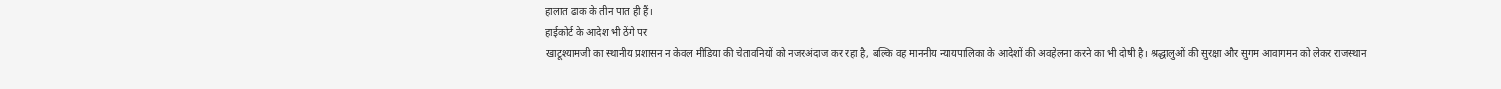हालात ढाक के तीन पात ही हैं।
हाईकोर्ट के आदेश भी ठेंगे पर
खाटूश्यामजी का स्थानीय प्रशासन न केवल मीडिया की चेतावनियों को नजरअंदाज कर रहा है, बल्कि वह माननीय न्यायपालिका के आदेशों की अवहेलना करने का भी दोषी है। श्रद्धालुओं की सुरक्षा और सुगम आवागमन को लेकर राजस्थान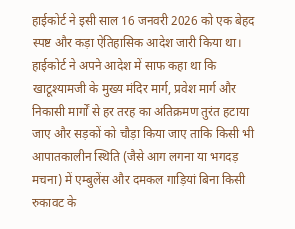हाईकोर्ट ने इसी साल 16 जनवरी 2026 को एक बेहद स्पष्ट और कड़ा ऐतिहासिक आदेश जारी किया था।
हाईकोर्ट ने अपने आदेश में साफ कहा था कि खाटूश्यामजी के मुख्य मंदिर मार्ग, प्रवेश मार्ग और निकासी मार्गों से हर तरह का अतिक्रमण तुरंत हटाया जाए और सड़कों को चौड़ा किया जाए ताकि किसी भी आपातकालीन स्थिति (जैसे आग लगना या भगदड़ मचना) में एम्बुलेंस और दमकल गाड़ियां बिना किसी रुकावट के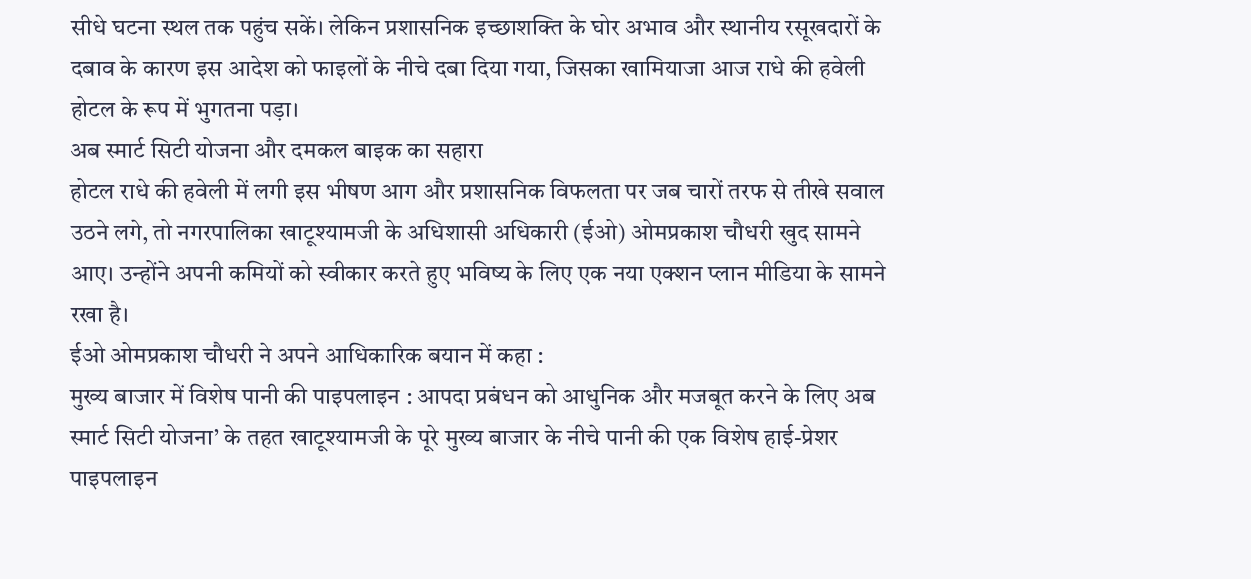सीधे घटना स्थल तक पहुंच सकें। लेकिन प्रशासनिक इच्छाशक्ति के घोर अभाव और स्थानीय रसूखदारों के दबाव के कारण इस आदेश को फाइलों के नीचे दबा दिया गया, जिसका खामियाजा आज राधे की हवेली होटल के रूप में भुगतना पड़ा।
अब स्मार्ट सिटी योजना और दमकल बाइक का सहारा
होटल राधे की हवेली में लगी इस भीषण आग और प्रशासनिक विफलता पर जब चारों तरफ से तीखे सवाल उठने लगे, तो नगरपालिका खाटूश्यामजी के अधिशासी अधिकारी (ईओ) ओमप्रकाश चौधरी खुद सामने आए। उन्होंने अपनी कमियों को स्वीकार करते हुए भविष्य के लिए एक नया एक्शन प्लान मीडिया के सामने रखा है।
ईओ ओमप्रकाश चौधरी ने अपने आधिकारिक बयान में कहा :
मुख्य बाजार में विशेष पानी की पाइपलाइन : आपदा प्रबंधन को आधुनिक और मजबूत करने के लिए अब स्मार्ट सिटी योजना’ के तहत खाटूश्यामजी के पूरे मुख्य बाजार के नीचे पानी की एक विशेष हाई-प्रेशर पाइपलाइन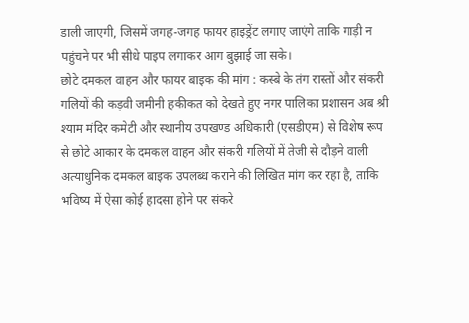डाली जाएगी, जिसमें जगह-जगह फायर हाइड्रेंट लगाए जाएंगे ताकि गाड़ी न पहुंचने पर भी सीधे पाइप लगाकर आग बुझाई जा सके।
छोटे दमकल वाहन और फायर बाइक की मांग : कस्बे के तंग रास्तों और संकरी गलियों की कड़वी जमीनी हकीकत को देखते हुए नगर पालिका प्रशासन अब श्री श्याम मंदिर कमेटी और स्थानीय उपखण्ड अधिकारी (एसडीएम) से विशेष रूप से छोटे आकार के दमकल वाहन और संकरी गलियों में तेजी से दौड़ने वाली अत्याधुनिक दमकल बाइक उपलब्ध कराने की लिखित मांग कर रहा है, ताकि भविष्य में ऐसा कोई हादसा होने पर संकरे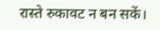रास्ते रुकावट न बन सकें।